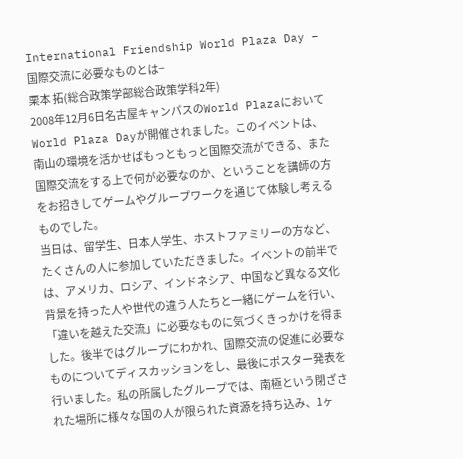International Friendship World Plaza Day −国際交流に必要なものとは−
栗本 拓(総合政策学部総合政策学科2年)
2008年12月6日名古屋キャンパスのWorld PlazaにおいてWorld Plaza Dayが開催されました。このイベントは、南山の環境を活かせばもっともっと国際交流ができる、また国際交流をする上で何が必要なのか、ということを講師の方をお招きしてゲームやグループワークを通じて体験し考えるものでした。
当日は、留学生、日本人学生、ホストファミリーの方など、たくさんの人に参加していただきました。イベントの前半では、アメリカ、ロシア、インドネシア、中国など異なる文化背景を持った人や世代の違う人たちと一緒にゲームを行い、「違いを越えた交流」に必要なものに気づくきっかけを得ました。後半ではグループにわかれ、国際交流の促進に必要なものについてディスカッションをし、最後にポスター発表を行いました。私の所属したグループでは、南極という閉ざされた場所に様々な国の人が限られた資源を持ち込み、1ヶ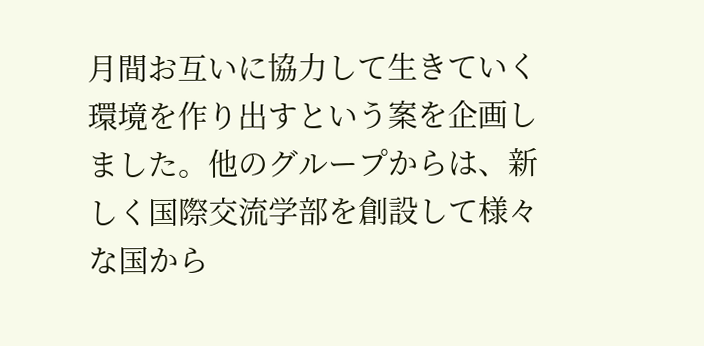月間お互いに協力して生きていく環境を作り出すという案を企画しました。他のグループからは、新しく国際交流学部を創設して様々な国から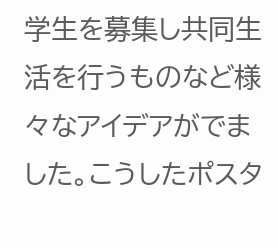学生を募集し共同生活を行うものなど様々なアイデアがでました。こうしたポスタ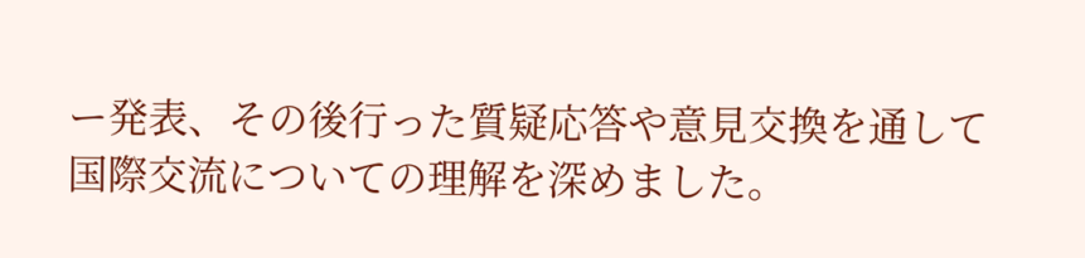ー発表、その後行った質疑応答や意見交換を通して国際交流についての理解を深めました。